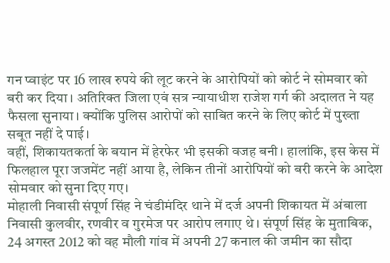गन प्वाइंट पर 16 लाख रुपये की लूट करने के आरोपियों को कोर्ट ने सोमवार को बरी कर दिया। अतिरिक्त जिला एवं सत्र न्यायाधीश राजेश गर्ग की अदालत ने यह फैसला सुनाया। क्योंकि पुलिस आरोपों को साबित करने के लिए कोर्ट में पुख्ता सबूत नहीं दे पाई।
वहीं, शिकायतकर्ता के बयान में हेरफेर भी इसकी वजह बनी। हालांकि, इस केस में फिलहाल पूरा जजमेंट नहीं आया है, लेकिन तीनों आरोपियों को बरी करने के आदेश सोमवार को सुना दिए गए।
मोहाली निवासी संपूर्ण सिंह ने चंडीमंदिर थाने में दर्ज अपनी शिकायत में अंबाला निवासी कुलवीर, रणवीर व गुरमेज पर आरोप लगाए थे। संपूर्ण सिंह के मुताबिक, 24 अगस्त 2012 को वह मौली गांव में अपनी 27 कनाल की जमीन का सौदा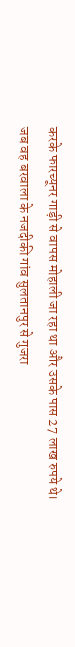करके फारच्यूनर गाड़ी से वापस मोहाली जा रहा था और उसके पास 27 लाख रुपये थे।
जब वह बरवाला के नजदीकी गांव सुलतानपुर से गुजरा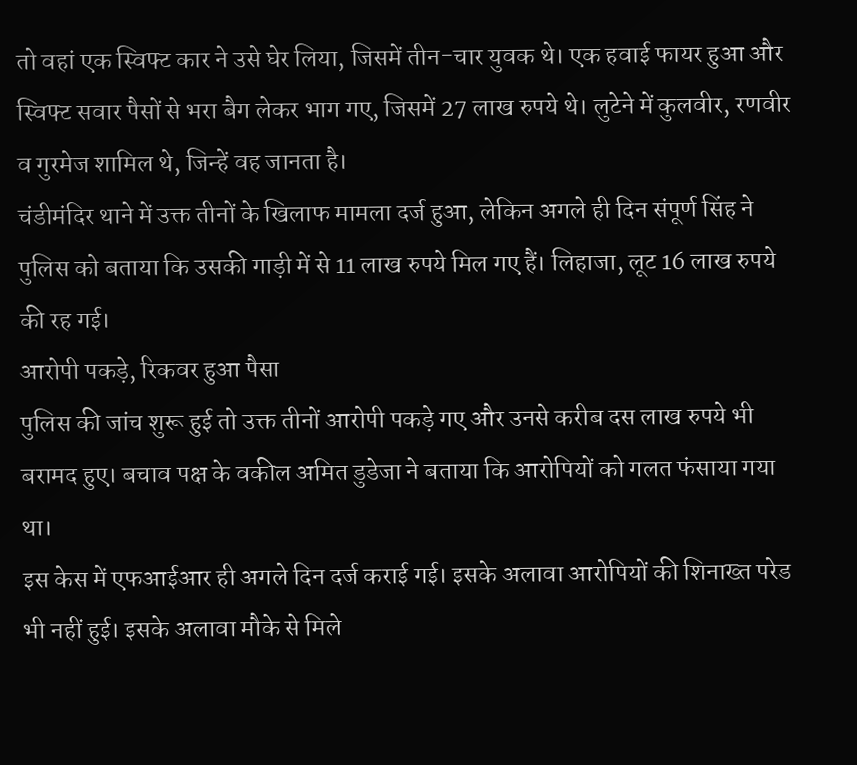तो वहां एक स्विफ्ट कार ने उसे घेर लिया, जिसमें तीन-चार युवक थे। एक हवाई फायर हुआ और स्विफ्ट सवार पैसों से भरा बैग लेकर भाग गए, जिसमें 27 लाख रुपये थे। लुटेने में कुलवीर, रणवीर व गुरमेज शामिल थे, जिन्हें वह जानता है।
चंडीमंदिर थाने में उक्त तीनों के खिलाफ मामला दर्ज हुआ, लेकिन अगले ही दिन संपूर्ण सिंह ने पुलिस को बताया कि उसकी गाड़ी में से 11 लाख रुपये मिल गए हैं। लिहाजा, लूट 16 लाख रुपये की रह गई।
आरोपी पकड़े, रिकवर हुआ पैसा
पुलिस की जांच शुरू हुई तो उक्त तीनों आरोपी पकड़े गए और उनसे करीब दस लाख रुपये भी बरामद हुए। बचाव पक्ष के वकील अमित डुडेजा ने बताया कि आरोपियों को गलत फंसाया गया था।
इस केस में एफआईआर ही अगले दिन दर्ज कराई गई। इसके अलावा आरोपियों की शिनाख्त परेड भी नहीं हुई। इसके अलावा मौके से मिले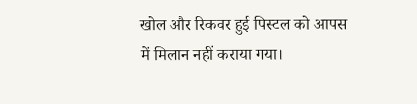खोल और रिकवर हुई पिस्टल को आपस में मिलान नहीं कराया गया।